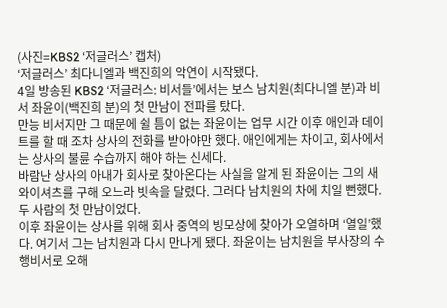(사진=KBS2 ‘저글러스’ 캡처)
‘저글러스’ 최다니엘과 백진희의 악연이 시작됐다.
4일 방송된 KBS2 ‘저글러스: 비서들’에서는 보스 남치원(최다니엘 분)과 비서 좌윤이(백진희 분)의 첫 만남이 전파를 탔다.
만능 비서지만 그 때문에 쉴 틈이 없는 좌윤이는 업무 시간 이후 애인과 데이트를 할 때 조차 상사의 전화를 받아야만 했다. 애인에게는 차이고, 회사에서는 상사의 불륜 수습까지 해야 하는 신세다.
바람난 상사의 아내가 회사로 찾아온다는 사실을 알게 된 좌윤이는 그의 새 와이셔츠를 구해 오느라 빗속을 달렸다. 그러다 남치원의 차에 치일 뻔했다. 두 사람의 첫 만남이었다.
이후 좌윤이는 상사를 위해 회사 중역의 빙모상에 찾아가 오열하며 ‘열일’했다. 여기서 그는 남치원과 다시 만나게 됐다. 좌윤이는 남치원을 부사장의 수행비서로 오해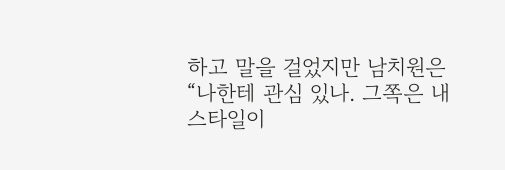하고 말을 걸었지만 남치원은 “나한테 관심 있나. 그쪽은 내 스타일이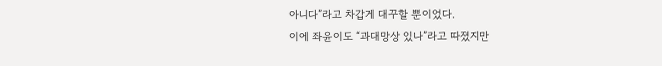아니다”라고 차갑게 대꾸할 뿐이었다.
이에 좌윤이도 “과대망상 있나”라고 따졌지만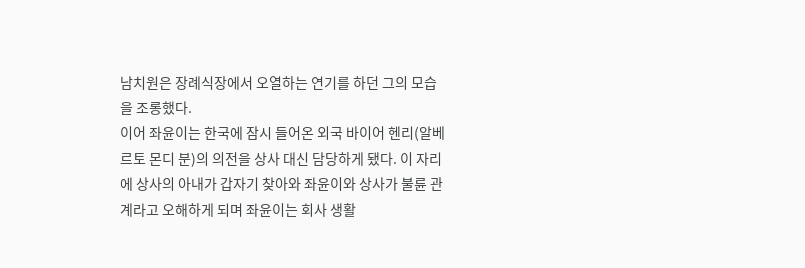남치원은 장례식장에서 오열하는 연기를 하던 그의 모습을 조롱했다.
이어 좌윤이는 한국에 잠시 들어온 외국 바이어 헨리(알베르토 몬디 분)의 의전을 상사 대신 담당하게 됐다. 이 자리에 상사의 아내가 갑자기 찾아와 좌윤이와 상사가 불륜 관계라고 오해하게 되며 좌윤이는 회사 생활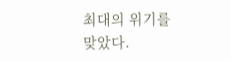최대의 위기를 맞았다.